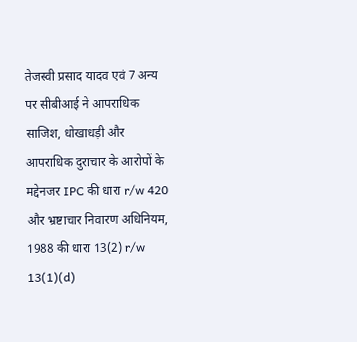तेजस्वी प्रसाद यादव एवं 7 अन्य पर सीबीआई ने आपराधिक साजिश, धोखाधड़ी और आपराधिक दुराचार के आरोपों के मद्देनजर IPC की धारा r/w 420 और भ्रष्टाचार निवारण अधिनियम, 1988 की धारा 13(2) r/w 13(1)(d)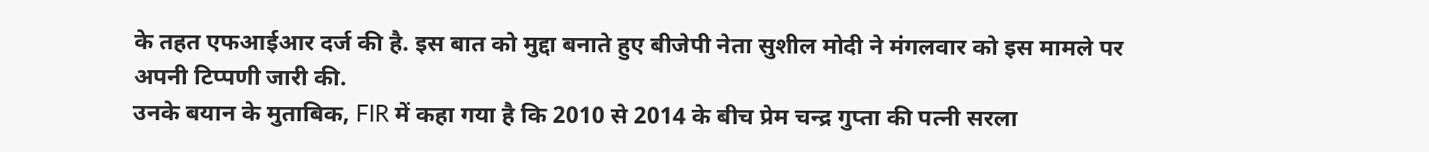के तहत एफआईआर दर्ज की है. इस बात को मुद्दा बनाते हुए बीजेपी नेता सुशील मोदी ने मंगलवार को इस मामले पर अपनी टिप्पणी जारी की.
उनके बयान के मुताबिक, FIR में कहा गया है कि 2010 से 2014 के बीच प्रेम चन्द्र गुप्ता की पत्नी सरला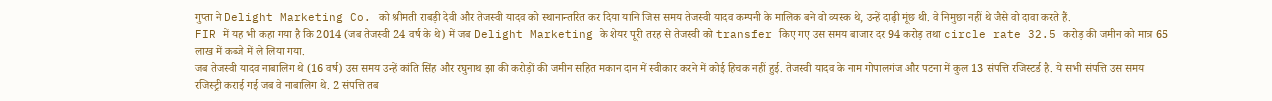गुप्ता ने Delight Marketing Co. को श्रीमती राबड़ी देवी और तेजस्वी यादव को स्थानान्तरित कर दिया यानि जिस समय तेजस्वी यादव कम्पनी के मालिक बने वो व्यस्क थे, उन्हें दाढ़ी मूंछ थी. वे निमुछा नहीं थे जैसे वो दावा करते हैं.
FIR में यह भी कहा गया है कि 2014 (जब तेजस्वी 24 वर्ष के थे) में जब Delight Marketing के शेयर पूरी तरह से तेजस्वी को transfer किए गए उस समय बाजार दर 94 करोड़ तथा circle rate 32.5 करोड़ की जमीन को मात्र 65 लाख में कब्जे में ले लिया गया.
जब तेजस्वी यादव नाबालिग थे (16 वर्ष) उस समय उन्हें कांति सिंह और रघुनाथ झा की करोड़ों की जमीन सहित मकान दान में स्वीकार करने में कोई हिचक नहीं हुई. तेजस्वी यादव के नाम गोपालगंज और पटना में कुल 13 संपत्ति रजिस्टर्ड है. ये सभी संपत्ति उस समय रजिस्ट्री कराई गई जब वे नाबालिग थे. 2 संपत्ति तब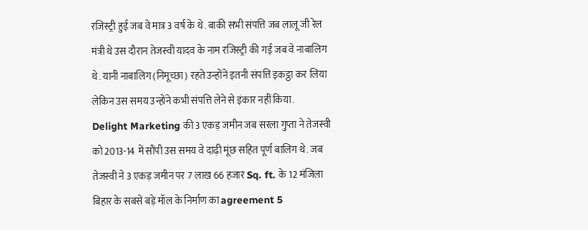रजिस्ट्री हुई जब वे मात्र 3 वर्ष के थे. बाकी सभी संपत्ति जब लालू जी रेल मंत्री थे उस दौरान तेजस्वी यादव के नाम रजिस्ट्री की गई जब वे नाबालिग थे. यानी नाबालिग (निमूच्छा) रहते उन्होंने इतनी संपत्ति इकट्ठा कर लिया लेकिन उस समय उन्होंने कभी संपत्ति लेने से इंकार नहीं किया.
Delight Marketing की 3 एकड़ जमीन जब सरला गुप्ता ने तेजस्वी को 2013-14 में सौंपी उस समय वे दाढ़ी मूंछ सहित पूर्ण बालिग थे. जब तेजस्वी ने 3 एकड़ जमीन पर 7 लाख 66 हजार Sq. ft. के 12 मंजिला बिहार के सबसे बड़े मॉल के निर्माण का agreement 5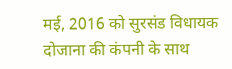मई, 2016 को सुरसंड विधायक दोजाना की कंपनी के साथ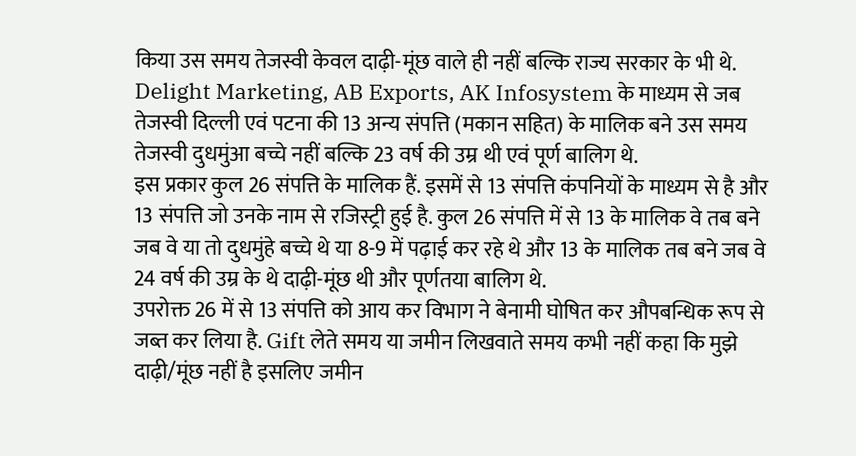किया उस समय तेजस्वी केवल दाढ़ी-मूंछ वाले ही नहीं बल्कि राज्य सरकार के भी थे.
Delight Marketing, AB Exports, AK Infosystem के माध्यम से जब तेजस्वी दिल्ली एवं पटना की 13 अन्य संपत्ति (मकान सहित) के मालिक बने उस समय तेजस्वी दुधमुंआ बच्चे नहीं बल्कि 23 वर्ष की उम्र थी एवं पूर्ण बालिग थे.
इस प्रकार कुल 26 संपत्ति के मालिक हैं. इसमें से 13 संपत्ति कंपनियों के माध्यम से है और 13 संपत्ति जो उनके नाम से रजिस्ट्री हुई है. कुल 26 संपत्ति में से 13 के मालिक वे तब बने जब वे या तो दुधमुंहे बच्चे थे या 8-9 में पढ़ाई कर रहे थे और 13 के मालिक तब बने जब वे 24 वर्ष की उम्र के थे दाढ़ी-मूंछ थी और पूर्णतया बालिग थे.
उपरोक्त 26 में से 13 संपत्ति को आय कर विभाग ने बेनामी घोषित कर औपबन्धिक रूप से जब्त कर लिया है. Gift लेते समय या जमीन लिखवाते समय कभी नहीं कहा कि मुझे दाढ़ी/मूंछ नहीं है इसलिए जमीन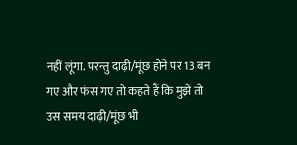नहीं लूंगा. परन्तु दाढ़ी/मूंछ होने पर 13 बन गए और फंस गए तो कहते हैं कि मुझे तो उस समय दाढ़ी/मूंछ भी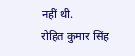नहीं थी.
रोहित कुमार सिंह